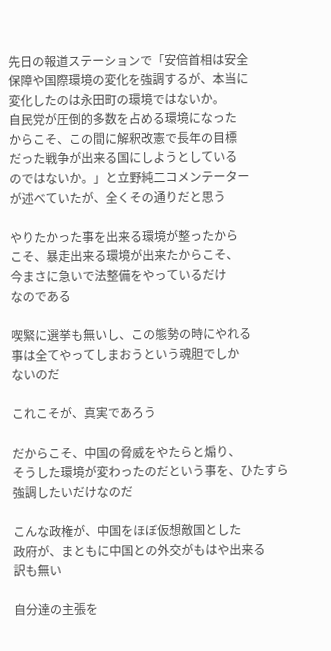先日の報道ステーションで「安倍首相は安全
保障や国際環境の変化を強調するが、本当に
変化したのは永田町の環境ではないか。
自民党が圧倒的多数を占める環境になった
からこそ、この間に解釈改憲で長年の目標
だった戦争が出来る国にしようとしている
のではないか。」と立野純二コメンテーター
が述べていたが、全くその通りだと思う

やりたかった事を出来る環境が整ったから
こそ、暴走出来る環境が出来たからこそ、
今まさに急いで法整備をやっているだけ
なのである

喫緊に選挙も無いし、この態勢の時にやれる
事は全てやってしまおうという魂胆でしか
ないのだ

これこそが、真実であろう

だからこそ、中国の脅威をやたらと煽り、
そうした環境が変わったのだという事を、ひたすら
強調したいだけなのだ

こんな政権が、中国をほぼ仮想敵国とした
政府が、まともに中国との外交がもはや出来る
訳も無い

自分達の主張を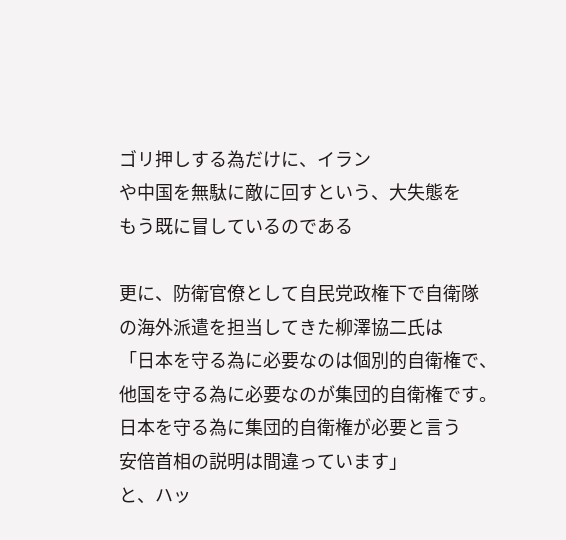ゴリ押しする為だけに、イラン
や中国を無駄に敵に回すという、大失態を
もう既に冒しているのである

更に、防衛官僚として自民党政権下で自衛隊
の海外派遣を担当してきた柳澤協二氏は
「日本を守る為に必要なのは個別的自衛権で、
他国を守る為に必要なのが集団的自衛権です。
日本を守る為に集団的自衛権が必要と言う
安倍首相の説明は間違っています」
と、ハッ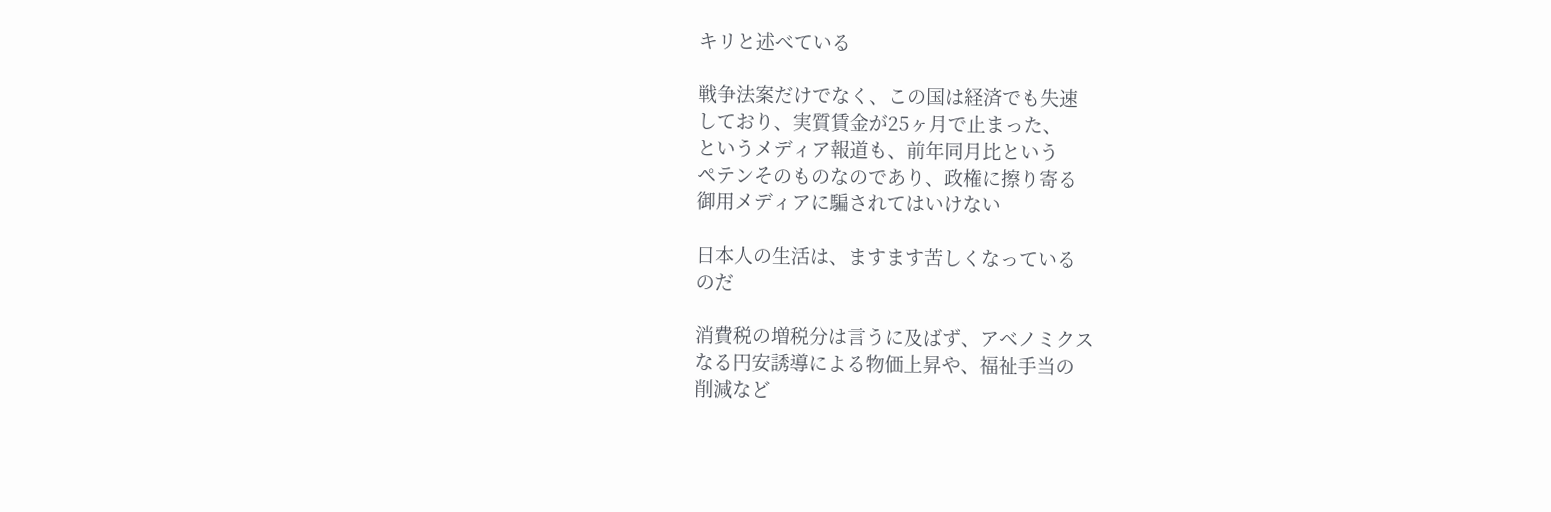キリと述べている

戦争法案だけでなく、この国は経済でも失速
しており、実質賃金が25ヶ月で止まった、
というメディア報道も、前年同月比という
ペテンそのものなのであり、政権に擦り寄る
御用メディアに騙されてはいけない

日本人の生活は、ますます苦しくなっている
のだ

消費税の増税分は言うに及ばず、アベノミクス
なる円安誘導による物価上昇や、福祉手当の
削減など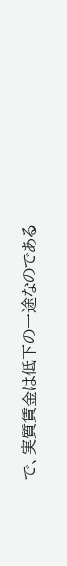で、実質賃金は低下の一途なのである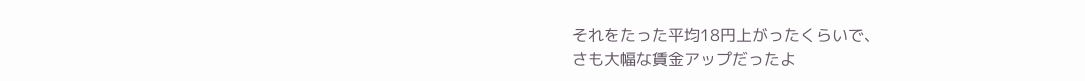それをたった平均18円上がったくらいで、
さも大幅な賃金アップだったよ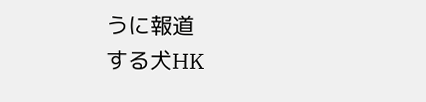うに報道
する犬HK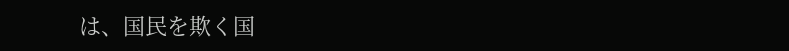は、国民を欺く国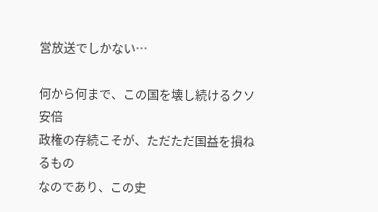営放送でしかない…

何から何まで、この国を壊し続けるクソ安倍
政権の存続こそが、ただただ国益を損ねるもの
なのであり、この史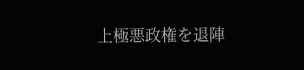上極悪政権を退陣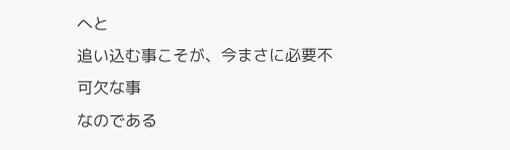へと
追い込む事こそが、今まさに必要不可欠な事
なのである